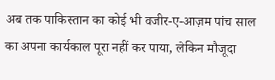अब तक पाकिस्तान का कोई भी वजीर-ए-आज़म पांच साल का अपना कार्यकाल पूरा नहीं कर पाया, लेकिन मौजूदा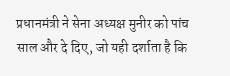प्रधानमंत्री ने सेना अध्यक्ष मुनीर को पांच साल और दे दिए, जो यही दर्शाता है कि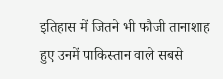इतिहास में जितने भी फौजी तानाशाह हुए उनमें पाकिस्तान वाले सबसे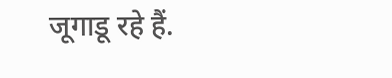जूगाडू रहे हैं.